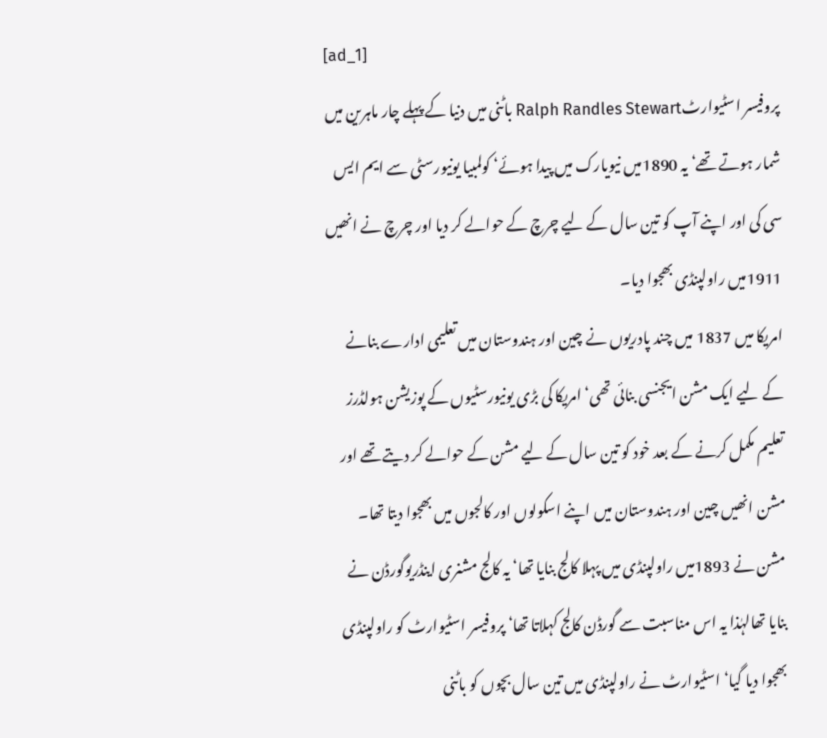[ad_1]
پروفیسر اسٹیوارٹRalph Randles Stewart باٹنی میں دنیا کے پہلے چار ماہرین میں شمار ہوتے تھے‘ یہ 1890میں نیویارک میں پیدا ہوئے‘ کولمبیا یونیورسٹی سے ایم ایس سی کی اور اپنے آپ کو تین سال کے لیے چرچ کے حوالے کر دیا اور چرچ نے انھیں 1911میں راولپنڈی بھجوا دیا۔
امریکا میں 1837 میں چند پادریوں نے چین اور ہندوستان میں تعلیمی ادارے بنانے کے لیے ایک مشن ایجنسی بنائی تھی‘ امریکا کی بڑی یونیورسٹیوں کے پوزیشن ہولڈرز تعلیم مکمل کرنے کے بعد خود کو تین سال کے لیے مشن کے حوالے کر دیتے تھے اور مشن انھیں چین اور ہندوستان میں اپنے اسکولوں اور کالجوں میں بھجوا دیتا تھا۔
مشن نے 1893میں راولپنڈی میں پہلا کالج بنایا تھا‘ یہ کالج مشنری اینڈریوگورڈن نے بنایا تھالہٰذا یہ اس مناسبت سے گورڈن کالج کہلاتا تھا‘ پروفیسر اسٹیوارٹ کو راولپنڈی بھجوا دیا گیا‘ اسٹیوارٹ نے راولپنڈی میں تین سال بچوں کو باٹنی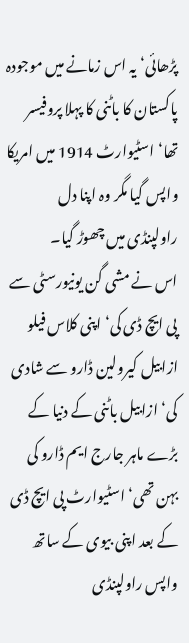پڑھائی‘ یہ اس زمانے میں موجودہ پاکستان کا باٹنی کا پہلا پروفیسر تھا‘ اسٹیوارٹ 1914 میں امریکا واپس گیا مگر وہ اپنا دل راولپنڈی میں چھوڑ گیا۔
اس نے مشی گن یونیورسٹی سے پی ایچ ڈی کی‘ اپنی کلاس فیلو ازابیل کیرولین ڈارو سے شادی کی‘ ازابیل باٹنی کے دنیا کے بڑے ماہر جارج ایم ڈارو کی بہن تھی‘ اسٹیوارٹ پی ایچ ڈی کے بعد اپنی بیوی کے ساتھ واپس راولپنڈی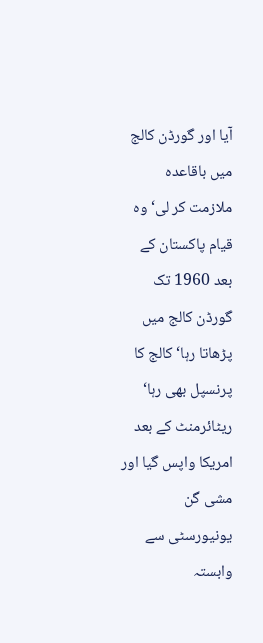آیا اور گورڈن کالج میں باقاعدہ ملازمت کر لی‘ وہ قیام پاکستان کے بعد 1960 تک گورڈن کالج میں پڑھاتا رہا‘ کالج کا پرنسپل بھی رہا‘ ریٹائرمنٹ کے بعد امریکا واپس گیا اور مشی گن یونیورسٹی سے وابستہ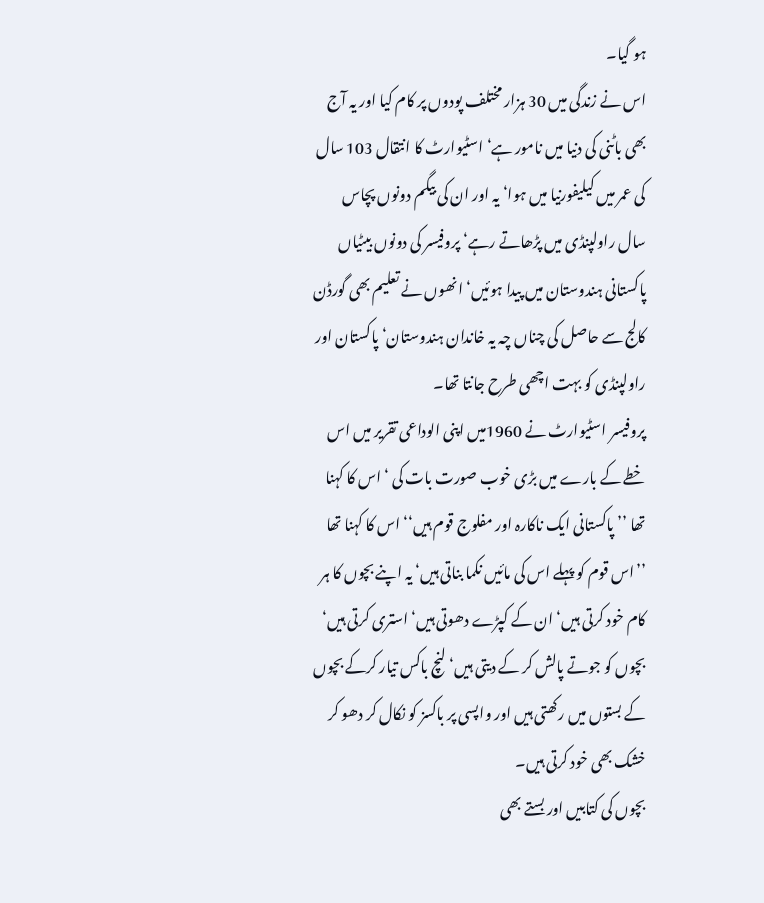ہو گیا۔
اس نے زندگی میں 30 ہزار مختلف پودوں پر کام کیا اور یہ آج بھی باٹنی کی دنیا میں نامور ہے‘ اسٹیوارٹ کا انتقال 103 سال کی عمر میں کیلیفورنیا میں ہوا‘ یہ اور ان کی بیگم دونوں پچاس سال راولپنڈی میں پڑھاتے رہے‘ پروفیسر کی دونوں بیٹیاں پاکستانی ہندوستان میں پیدا ہوئیں‘ انھوں نے تعلیم بھی گورڈن کالج سے حاصل کی چناں چہ یہ خاندان ہندوستان‘ پاکستان اور راولپنڈی کو بہت اچھی طرح جانتا تھا۔
پروفیسر اسٹیوارٹ نے 1960میں اپنی الوداعی تقریر میں اس خطے کے بارے میں بڑی خوب صورت بات کی ‘ اس کا کہنا تھا ’’پاکستانی ایک ناکارہ اور مفلوج قوم ہیں‘‘ اس کا کہنا تھا ’’اس قوم کو پہلے اس کی مائیں نکما بناتی ہیں‘ یہ اپنے بچوں کا ہر کام خود کرتی ہیں‘ ان کے کپڑے دھوتی ہیں‘ استری کرتی ہیں‘ بچوں کو جوتے پالش کر کے دیتی ہیں‘ لنچ باکس تیار کرکے بچوں کے بستوں میں رکھتی ہیں اور واپسی پر باکسز کو نکال کر دھو کر خشک بھی خود کرتی ہیں۔
بچوں کی کتابیں اور بستے بھی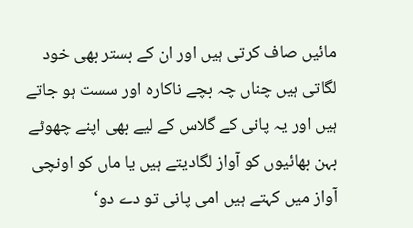مائیں صاف کرتی ہیں اور ان کے بستر بھی خود لگاتی ہیں چناں چہ بچے ناکارہ اور سست ہو جاتے ہیں اور یہ پانی کے گلاس کے لیے بھی اپنے چھوٹے بہن بھائیوں کو آواز لگادیتے ہیں یا ماں کو اونچی آواز میں کہتے ہیں امی پانی تو دے دو‘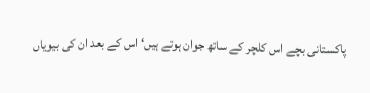پاکستانی بچے اس کلچر کے ساتھ جوان ہوتے ہیں‘ اس کے بعد ان کی بیویاں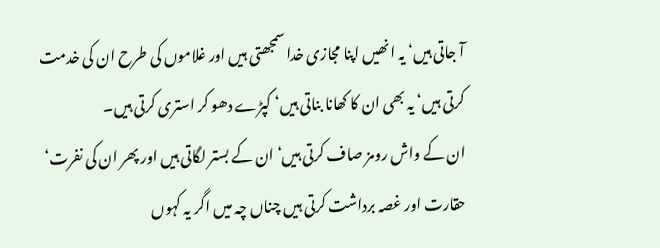آ جاتی ہیں‘ یہ انھیں اپنا مجازی خدا سمجھتی ہیں اور غلاموں کی طرح ان کی خدمت کرتی ہیں‘ یہ بھی ان کا کھانا بناتی ہیں‘ کپڑے دھو کر استری کرتی ہیں۔
ان کے واش رومز صاف کرتی ہیں‘ ان کے بستر لگاتی ہیں اور پھر ان کی نفرت‘ حقارت اور غصہ برداشت کرتی ہیں چناں چہ میں اگر یہ کہوں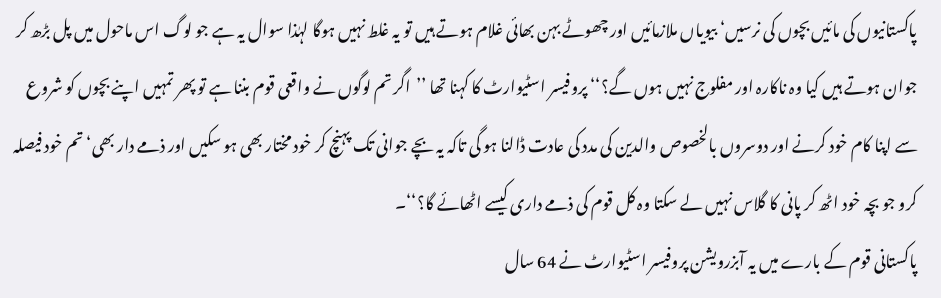پاکستانیوں کی مائیں بچوں کی نرسیں‘ بیویاں ملازمائیں اور چھوٹے بہن بھائی غلام ہوتے ہیں تو یہ غلط نہیں ہوگا لہٰذا سوال یہ ہے جو لوگ اس ماحول میں پل بڑھ کر جوان ہوتے ہیں کیا وہ ناکارہ اور مفلوج نہیں ہوں گے؟‘‘ پروفیسر اسٹیوارٹ کا کہنا تھا ’’اگر تم لوگوں نے واقعی قوم بننا ہے تو پھر تمہیں اپنے بچوں کو شروع سے اپنا کام خود کرنے اور دوسروں بالخصوص والدین کی مدد کی عادت ڈالنا ہو گی تاکہ یہ بچے جوانی تک پہنچ کر خود مختار بھی ہو سکیں اور ذمے دار بھی‘ تم خود فیصلہ کرو جو بچہ خود اٹھ کر پانی کا گلاس نہیں لے سکتا وہ کل قوم کی ذمے داری کیسے اٹھائے گا؟‘‘۔
پاکستانی قوم کے بارے میں یہ آبزرویشن پروفیسر اسٹیوارٹ نے 64 سال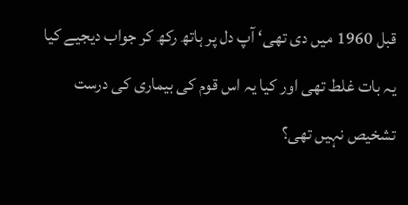قبل 1960 میں دی تھی‘ آپ دل پر ہاتھ رکھ کر جواب دیجیے کیا یہ بات غلط تھی اور کیا یہ اس قوم کی بیماری کی درست تشخیص نہیں تھی؟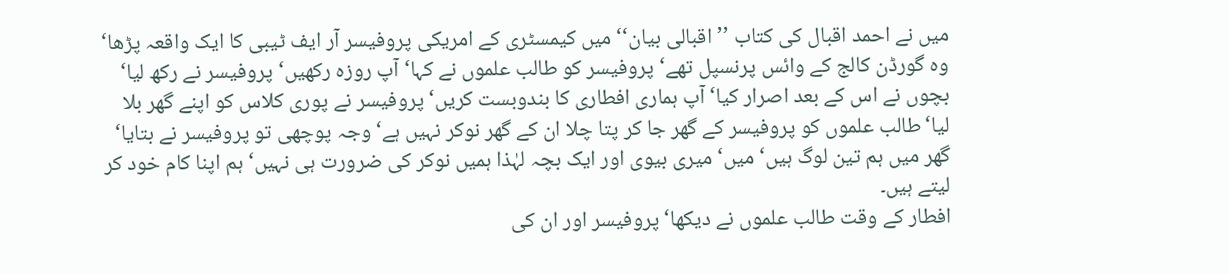میں نے احمد اقبال کی کتاب ’’اقبالی بیان‘‘ میں کیمسٹری کے امریکی پروفیسر آر ایف ٹیبی کا ایک واقعہ پڑھا‘ وہ گورڈن کالج کے وائس پرنسپل تھے‘ پروفیسر کو طالب علموں نے کہا‘ آپ روزہ رکھیں‘ پروفیسر نے رکھ لیا‘ بچوں نے اس کے بعد اصرار کیا‘ آپ ہماری افطاری کا بندوبست کریں‘ پروفیسر نے پوری کلاس کو اپنے گھر بلا لیا‘طالب علموں کو پروفیسر کے گھر جا کر پتا چلا ان کے گھر نوکر نہیں ہے‘ وجہ پوچھی تو پروفیسر نے بتایا‘ گھر میں ہم تین لوگ ہیں‘ میں‘ میری بیوی اور ایک بچہ لہٰذا ہمیں نوکر کی ضرورت ہی نہیں‘ ہم اپنا کام خود کر لیتے ہیں۔
افطار کے وقت طالب علموں نے دیکھا‘ پروفیسر اور ان کی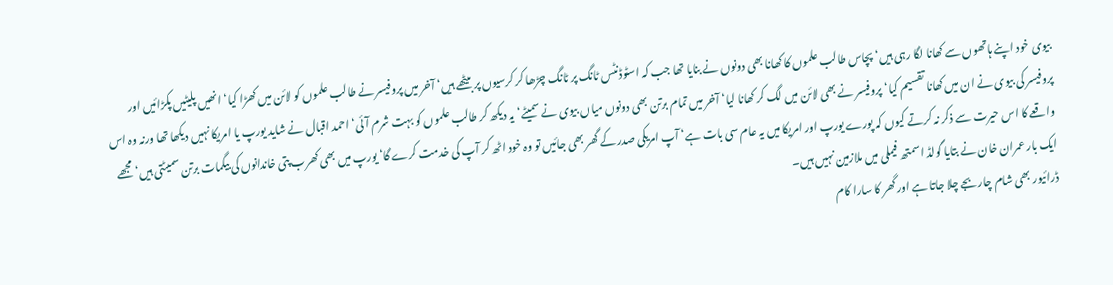بیوی خود اپنے ہاتھوں سے کھانا لگا رہی ہیں‘ پچاس طالب علموں کا کھانا بھی دونوں نے بنایا تھا جب کہ اسٹوڈنٹس ٹانگ پر ٹانگ چڑھا کر کرسیوں پر بیٹھے ہیں‘ آخر میں پروفیسر نے طالب علموں کو لائن میں کھڑا کیا‘ انھیں پلیٹیں پکڑائیں اور پروفیسر کی بیوی نے ان میں کھانا تقسیم کیا‘ پروفیسر نے بھی لائن میں لگ کر کھانا لیا‘ آخر میں تمام برتن بھی دونوں میاں بیوی نے سمیٹے‘یہ دیکھ کر طالب علموں کو بہت شرم آئی‘ احمد اقبال نے شاید یورپ یا امریکا نہیں دیکھا تھا ورنہ وہ اس واقعے کا اس حیرت سے ذکر نہ کرتے کیوں کہ پورے یورپ اور امریکا میں یہ عام سی بات ہے‘ آپ امریکی صدر کے گھر بھی جائیں تو وہ خود اٹھ کر آپ کی خدمت کرے گا‘ یورپ میں بھی کھرب پتی خاندانوں کی بیگمات برتن سمیٹتی ہیں‘ مجھے ایک بار عمران خان نے بتایا گولڈ اسمتھ فیملی میں ملازمین نہیں ہیں۔
ڈرائیور بھی شام چار بجے چلا جاتا ہے اور گھر کا سارا کام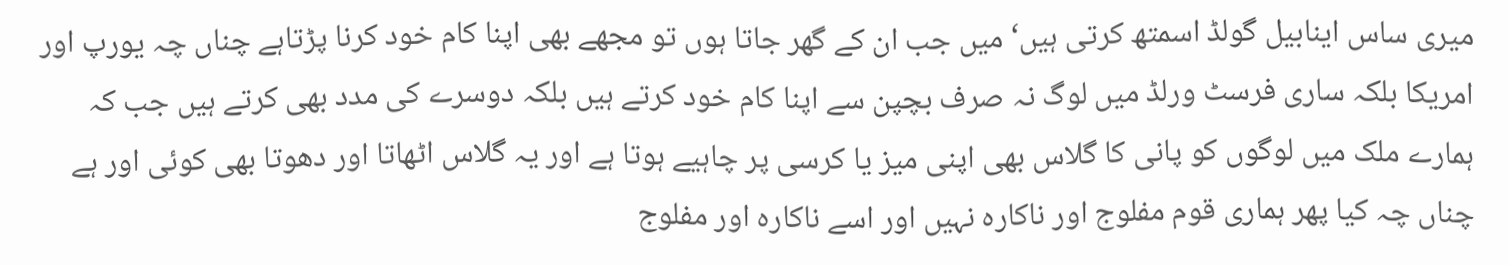میری ساس اینابیل گولڈ اسمتھ کرتی ہیں‘ میں جب ان کے گھر جاتا ہوں تو مجھے بھی اپنا کام خود کرنا پڑتاہے چناں چہ یورپ اور امریکا بلکہ ساری فرسٹ ورلڈ میں لوگ نہ صرف بچپن سے اپنا کام خود کرتے ہیں بلکہ دوسرے کی مدد بھی کرتے ہیں جب کہ ہمارے ملک میں لوگوں کو پانی کا گلاس بھی اپنی میز یا کرسی پر چاہیے ہوتا ہے اور یہ گلاس اٹھاتا اور دھوتا بھی کوئی اور ہے چناں چہ کیا پھر ہماری قوم مفلوج اور ناکارہ نہیں اور اسے ناکارہ اور مفلوج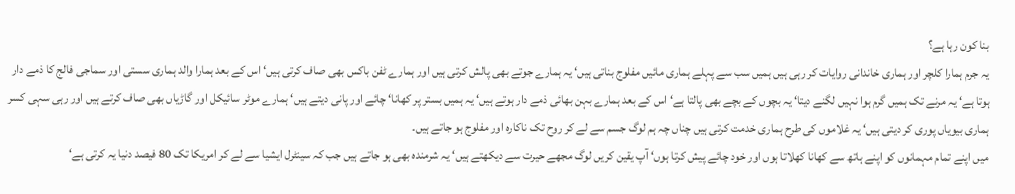بنا کون رہا ہے؟
یہ جرم ہمارا کلچر اور ہماری خاندانی روایات کر رہی ہیں ہمیں سب سے پہلے ہماری مائیں مفلوج بناتی ہیں‘ یہ ہمارے جوتے بھی پالش کرتی ہیں اور ہمارے ٹفن باکس بھی صاف کرتی ہیں‘ اس کے بعد ہمارا والد ہماری سستی اور سماجی فالج کا ذمے دار ہوتا ہے‘ یہ مرنے تک ہمیں گرم ہوا نہیں لگنے دیتا‘ یہ بچوں کے بچے بھی پالتا ہے‘ اس کے بعد ہمارے بہن بھائی ذمے دار ہوتے ہیں‘ یہ ہمیں بستر پر کھانا‘ چائے اور پانی دیتے ہیں‘ ہمارے موٹر سائیکل اور گاڑیاں بھی صاف کرتے ہیں اور رہی سہی کسر ہماری بیویاں پوری کر دیتی ہیں‘ یہ غلاموں کی طرح ہماری خدمت کرتی ہیں چناں چہ ہم لوگ جسم سے لے کر روح تک ناکارہ اور مفلوج ہو جاتے ہیں۔
میں اپنے تمام مہمانوں کو اپنے ہاتھ سے کھانا کھلاتا ہوں اور خود چائے پیش کرتا ہوں‘ آپ یقین کریں لوگ مجھے حیرت سے دیکھتے ہیں‘ یہ شرمندہ بھی ہو جاتے ہیں جب کہ سینٹرل ایشیا سے لے کر امریکا تک 80 فیصد دنیا یہ کرتی ہے‘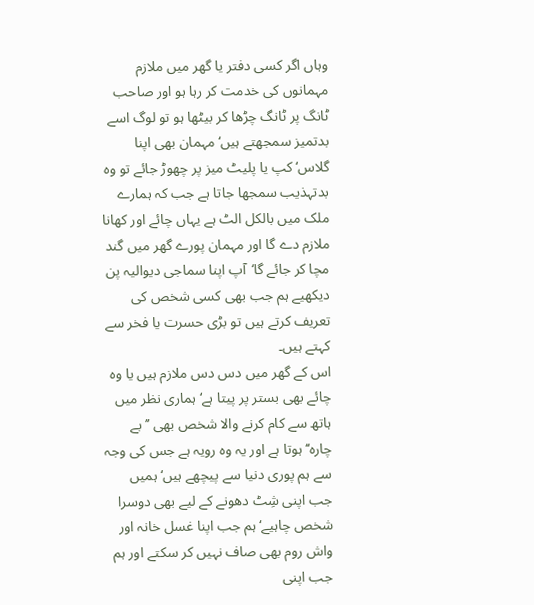وہاں اگر کسی دفتر یا گھر میں ملازم مہمانوں کی خدمت کر رہا ہو اور صاحب ٹانگ پر ٹانگ چڑھا کر بیٹھا ہو تو لوگ اسے بدتمیز سمجھتے ہیں‘ مہمان بھی اپنا گلاس‘ کپ یا پلیٹ میز پر چھوڑ جائے تو وہ بدتہذیب سمجھا جاتا ہے جب کہ ہمارے ملک میں بالکل الٹ ہے یہاں چائے اور کھانا ملازم دے گا اور مہمان پورے گھر میں گند مچا کر جائے گا‘آپ اپنا سماجی دیوالیہ پن دیکھیے ہم جب بھی کسی شخص کی تعریف کرتے ہیں تو بڑی حسرت یا فخر سے کہتے ہیں۔
اس کے گھر میں دس دس ملازم ہیں یا وہ چائے بھی بستر پر پیتا ہے‘ ہماری نظر میں ہاتھ سے کام کرنے والا شخص بھی ’’بے چارہ‘‘ ہوتا ہے اور یہ وہ رویہ ہے جس کی وجہ سے ہم پوری دنیا سے پیچھے ہیں‘ ہمیں جب اپنی شِٹ دھونے کے لیے بھی دوسرا شخص چاہیے‘ ہم جب اپنا غسل خانہ اور واش روم بھی صاف نہیں کر سکتے اور ہم جب اپنی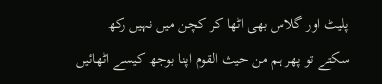پلیٹ اور گلاس بھی اٹھا کر کچن میں نہیں رکھ سکتے تو پھر ہم من حیث القوم اپنا بوجھ کیسے اٹھائیں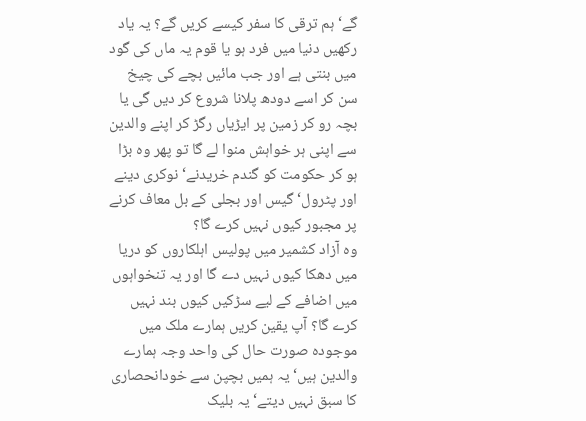گے‘ ہم ترقی کا سفر کیسے کریں گے؟ یہ یاد رکھیں دنیا میں فرد ہو یا قوم یہ ماں کی گود میں بنتی ہے اور جب مائیں بچے کی چیخ سن کر اسے دودھ پلانا شروع کر دیں گی یا بچہ رو کر زمین پر ایڑیاں رگڑ کر اپنے والدین سے اپنی ہر خواہش منوا لے گا تو پھر وہ بڑا ہو کر حکومت کو گندم خریدنے‘ نوکری دینے اور پٹرول‘ گیس اور بجلی کے بل معاف کرنے پر مجبور کیوں نہیں کرے گا؟
وہ آزاد کشمیر میں پولیس اہلکاروں کو دریا میں دھکا کیوں نہیں دے گا اور یہ تنخواہوں میں اضافے کے لیے سڑکیں کیوں بند نہیں کرے گا؟ آپ یقین کریں ہمارے ملک میں موجودہ صورت حال کی واحد وجہ ہمارے والدین ہیں‘ یہ ہمیں بچپن سے خودانحصاری کا سبق نہیں دیتے‘ یہ بلیک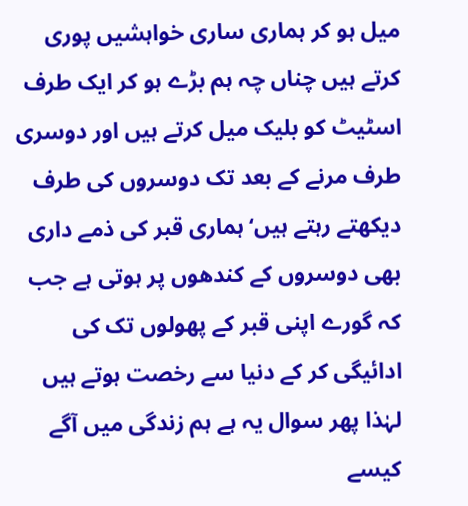میل ہو کر ہماری ساری خواہشیں پوری کرتے ہیں چناں چہ ہم بڑے ہو کر ایک طرف اسٹیٹ کو بلیک میل کرتے ہیں اور دوسری طرف مرنے کے بعد تک دوسروں کی طرف دیکھتے رہتے ہیں‘ ہماری قبر کی ذمے داری بھی دوسروں کے کندھوں پر ہوتی ہے جب کہ گورے اپنی قبر کے پھولوں تک کی ادائیگی کر کے دنیا سے رخصت ہوتے ہیں لہٰذا پھر سوال یہ ہے ہم زندگی میں آگے کیسے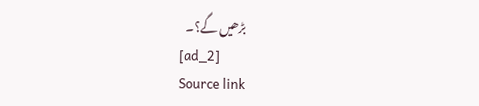بڑھیں گے؟۔
[ad_2]
Source link